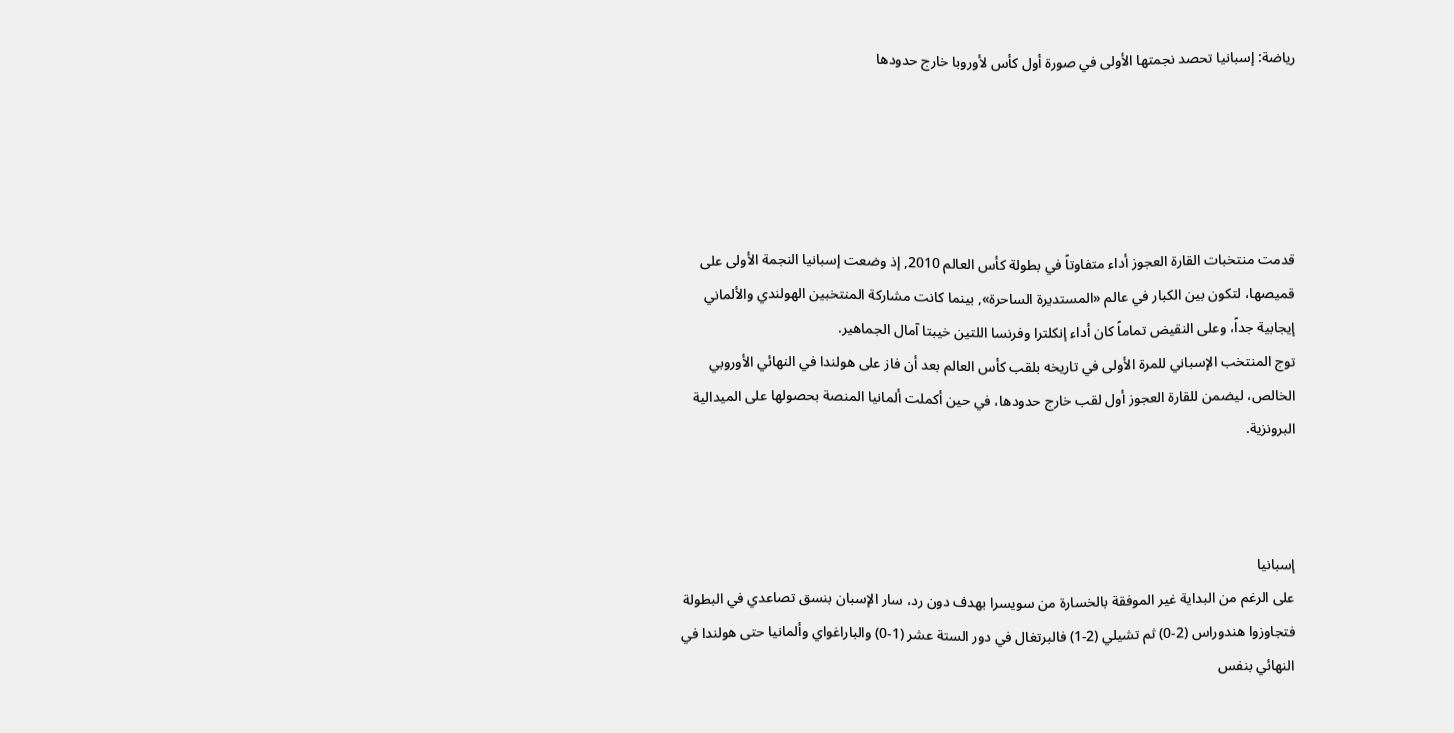رياضة: إسبانيا تحصد نجمتها الأولى في صورة أول كأس لأوروبا خارج حدودها





قدمت منتخبات القارة العجوز أداء متفاوتاً في بطولة كأس العالم 2010, إذ وضعت إسبانيا النجمة الأولى على قميصها، لتكون بين الكبار في عالم «المستديرة الساحرة», بينما كانت مشاركة المنتخبين الهولندي والألماني إيجابية جداً، وعلى النقيض تماماً كان أداء إنكلترا وفرنسا اللتين خيبتا آمال الجماهير.
توج المنتخب الإسباني للمرة الأولى في تاريخه بلقب كأس العالم بعد أن فاز على هولندا في النهائي الأوروبي الخالص، ليضمن للقارة العجوز أول لقب خارج حدودها، في حين أكملت ألمانيا المنصة بحصولها على الميدالية البرونزية.



إسبانيا
على الرغم من البداية غير الموفقة بالخسارة من سويسرا بهدف دون رد، سار الإسبان بنسق تصاعدي في البطولة فتجاوزوا هندوراس (2-0) ثم تشيلي (2-1) فالبرتغال في دور الستة عشر (1-0) والباراغواي وألمانيا حتى هولندا في النهائي بنفس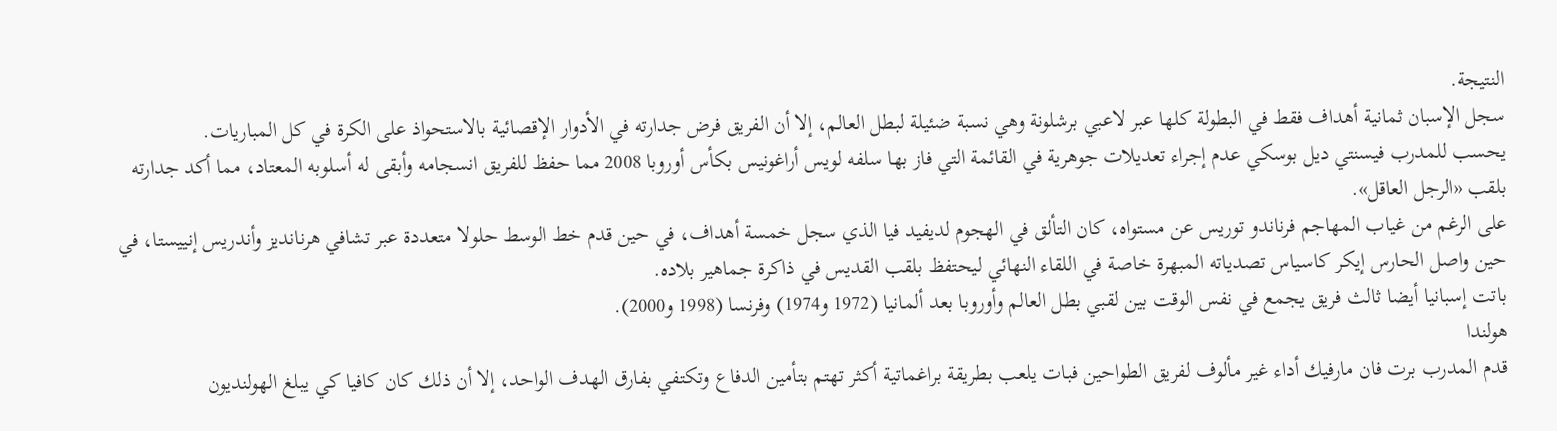النتيجة.
سجل الإسبان ثمانية أهداف فقط في البطولة كلها عبر لاعبي برشلونة وهي نسبة ضئيلة لبطل العالم، إلا أن الفريق فرض جدارته في الأدوار الإقصائية بالاستحواذ على الكرة في كل المباريات.
يحسب للمدرب فيسنتي ديل بوسكي عدم إجراء تعديلات جوهرية في القائمة التي فاز بها سلفه لويس أراغونيس بكأس أوروبا 2008 مما حفظ للفريق انسجامه وأبقى له أسلوبه المعتاد، مما أكد جدارته بلقب «الرجل العاقل».
على الرغم من غياب المهاجم فرناندو توريس عن مستواه، كان التألق في الهجوم لديفيد فيا الذي سجل خمسة أهداف، في حين قدم خط الوسط حلولا متعددة عبر تشافي هرنانديز وأندريس إنييستا، في حين واصل الحارس إيكر كاسياس تصدياته المبهرة خاصة في اللقاء النهائي ليحتفظ بلقب القديس في ذاكرة جماهير بلاده.
باتت إسبانيا أيضا ثالث فريق يجمع في نفس الوقت بين لقبي بطل العالم وأوروبا بعد ألمانيا (1972 و1974) وفرنسا (1998 و2000).
هولندا
قدم المدرب برت فان مارفيك أداء غير مألوف لفريق الطواحين فبات يلعب بطريقة براغماتية أكثر تهتم بتأمين الدفاع وتكتفي بفارق الهدف الواحد، إلا أن ذلك كان كافيا كي يبلغ الهولنديون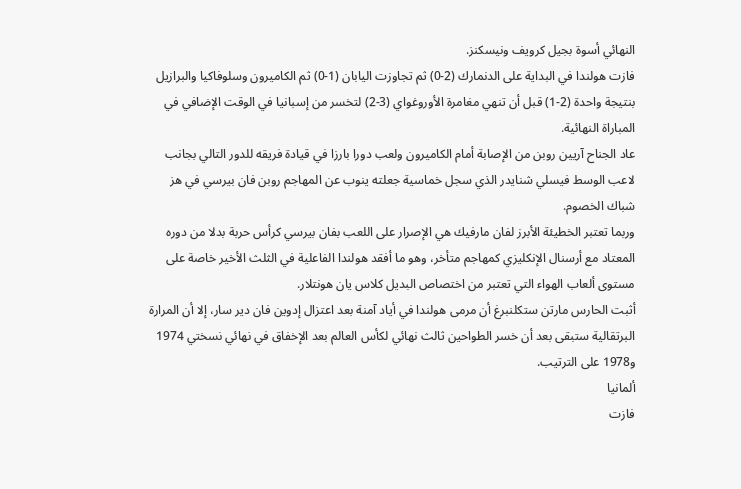النهائي أسوة بجيل كرويف ونيسكنز.
فازت هولندا في البداية على الدنمارك (2-0) ثم تجاوزت اليابان (1-0) ثم الكاميرون وسلوفاكيا والبرازيل بنتيجة واحدة (2-1) قبل أن تنهي مغامرة الأوروغواي (3-2) لتخسر من إسبانيا في الوقت الإضافي في المباراة النهائية.
عاد الجناح آريين روبن من الإصابة أمام الكاميرون ولعب دورا بارزا في قيادة فريقه للدور التالي بجانب لاعب الوسط فيسلي شنايدر الذي سجل خماسية جعلته ينوب عن المهاجم روبن فان بيرسي في هز شباك الخصوم.
وربما تعتبر الخطيئة الأبرز لفان مارفيك هي الإصرار على اللعب بفان بيرسي كرأس حربة بدلا من دوره المعتاد مع أرسنال الإنكليزي كمهاجم متأخر، وهو ما أفقد هولندا الفاعلية في الثلث الأخير خاصة على مستوى ألعاب الهواء التي تعتبر من اختصاص البديل كلاس يان هونتلار.
أثبت الحارس مارتن ستكلنبرغ أن مرمى هولندا في أياد آمنة بعد اعتزال إدوين فان دير سار، إلا أن المرارة البرتقالية ستبقى بعد أن خسر الطواحين ثالث نهائي لكأس العالم بعد الإخفاق في نهائي نسختي 1974 و1978 على الترتيب.
ألمانيا
فازت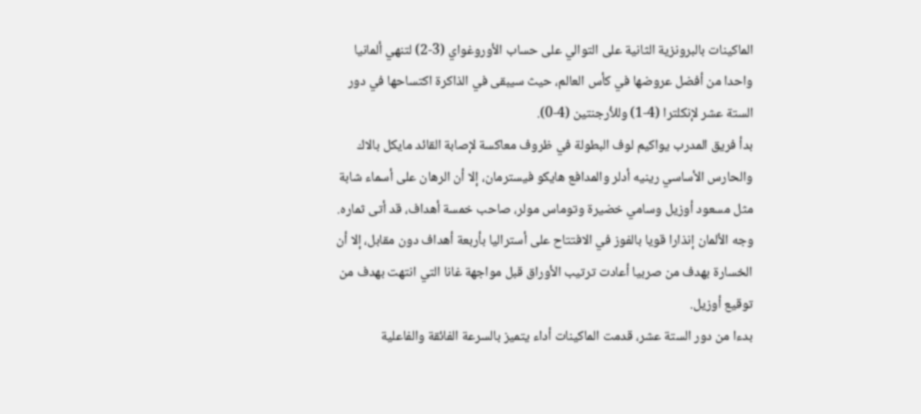الماكينات بالبرونزية الثانية على التوالي على حساب الأوروغواي (3-2) لتنهي ألمانيا واحدا من أفضل عروضها في كأس العالم، حيث سيبقى في الذاكرة اكتساحها في دور الستة عشر لإنكلترا (4-1) وللأرجنتين (4-0).
بدأ فريق المدرب يواكيم لوف البطولة في ظروف معاكسة لإصابة القائد مايكل بالاك والحارس الأساسي رينيه أدلر والمدافع هايكو فيسترمان، إلا أن الرهان على أسماء شابة مثل مسعود أوزيل وسامي خضيرة وتوماس مولر، صاحب خمسة أهداف، قد أتى ثماره.
وجه الألمان إنذارا قويا بالفوز في الافتتاح على أستراليا بأربعة أهداف دون مقابل، إلا أن الخسارة بهدف من صربيا أعادت ترتيب الأوراق قبل مواجهة غانا التي انتهت بهدف من توقيع أوزيل.
بدءا من دور الستة عشر، قدمت الماكينات أداء يتميز بالسرعة الفائقة والفاعلية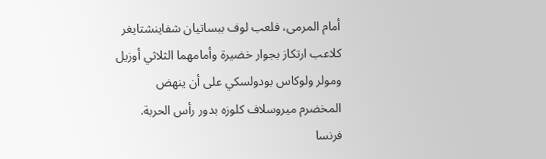أمام المرمى، فلعب لوف ببساتيان شفاينشتايغر كلاعب ارتكاز بجوار خضيرة وأمامهما الثلاثي أوزيل ومولر ولوكاس بودولسكي على أن ينهض المخضرم ميروسلاف كلوزه بدور رأس الحربة.
فرنسا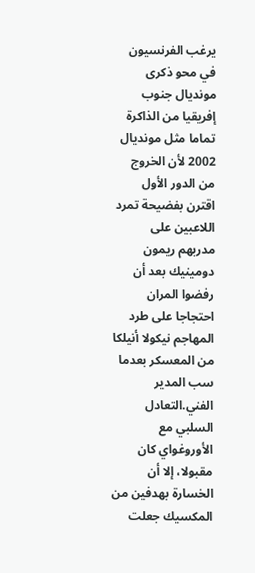يرغب الفرنسيون في محو ذكرى مونديال جنوب إفريقيا من الذاكرة تماما مثل مونديال 2002 لأن الخروج من الدور الأول اقترن بفضيحة تمرد اللاعبين على مدربهم ريمون دومينيك بعد أن رفضوا المران احتجاجا على طرد المهاجم نيكولا أنيلكا من المعسكر بعدما سب المدير الفني.التعادل السلبي مع الأوروغواي كان مقبولا، إلا أن الخسارة بهدفين من المكسيك جعلت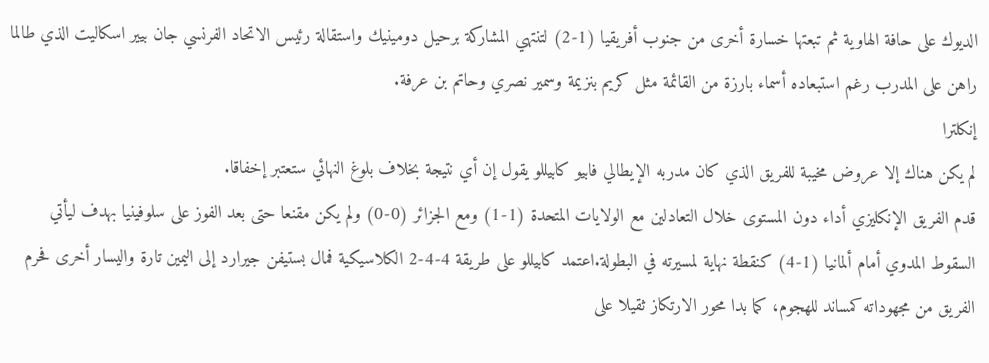الديوك على حافة الهاوية ثم تبعتها خسارة أخرى من جنوب أفريقيا (1-2) لتنتهي المشاركة برحيل دومينيك واستقالة رئيس الاتحاد الفرنسي جان بيير اسكاليت الذي طالما راهن على المدرب رغم استبعاده أسماء بارزة من القائمة مثل كريم بنزيمة وسمير نصري وحاتم بن عرفة.
إنكلترا
لم يكن هناك إلا عروض مخيبة للفريق الذي كان مدربه الإيطالي فابيو كابيللو يقول إن أي نتيجة بخلاف بلوغ النهائي ستعتبر إخفاقا.
قدم الفريق الإنكليزي أداء دون المستوى خلال التعادلين مع الولايات المتحدة (1-1) ومع الجزائر (0-0) ولم يكن مقنعا حتى بعد الفوز على سلوفينيا بهدف ليأتي السقوط المدوي أمام ألمانيا (1-4) كنقطة نهاية لمسيرته في البطولة.اعتمد كابيللو على طريقة 4-4-2 الكلاسيكية فمال بستيفن جيرارد إلى اليمين تارة واليسار أخرى فحرم الفريق من مجهوداته كمساند للهجوم، كما بدا محور الارتكاز ثقيلا على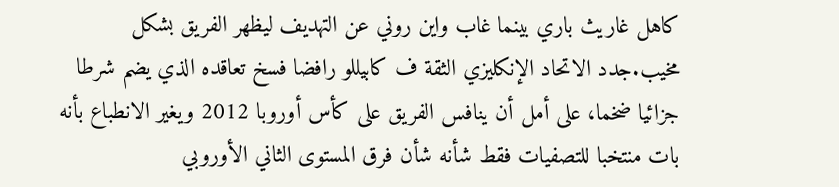كاهل غاريث باري بينما غاب واين روني عن التهديف ليظهر الفريق بشكل مخيب.جدد الاتحاد الإنكليزي الثقة ف كابيللو رافضا فسخ تعاقده الذي يضم شرطا جزائيا ضخما، على أمل أن ينافس الفريق على كأس أوروبا 2012 ويغير الانطباع بأنه بات منتخبا للتصفيات فقط شأنه شأن فرق المستوى الثاني الأوروبي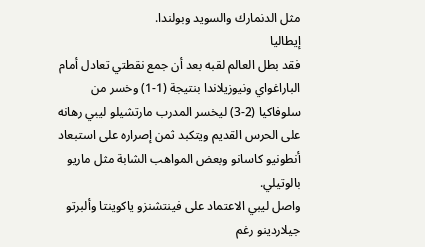مثل الدنمارك والسويد وبولندا.
إيطاليا
فقد بطل العالم لقبه بعد أن جمع نقطتي تعادل أمام الباراغواي ونيوزيلاندا بنتيجة (1-1) وخسر من سلوفاكيا (2-3) ليخسر المدرب مارتشيلو ليبي رهانه على الحرس القديم ويتكبد ثمن إصراره على استبعاد أنطونيو كاسانو وبعض المواهب الشابة مثل ماريو بالوتيلي.
واصل ليبي الاعتماد على فينتشنزو ياكوينتا وألبرتو جيلاردينو رغم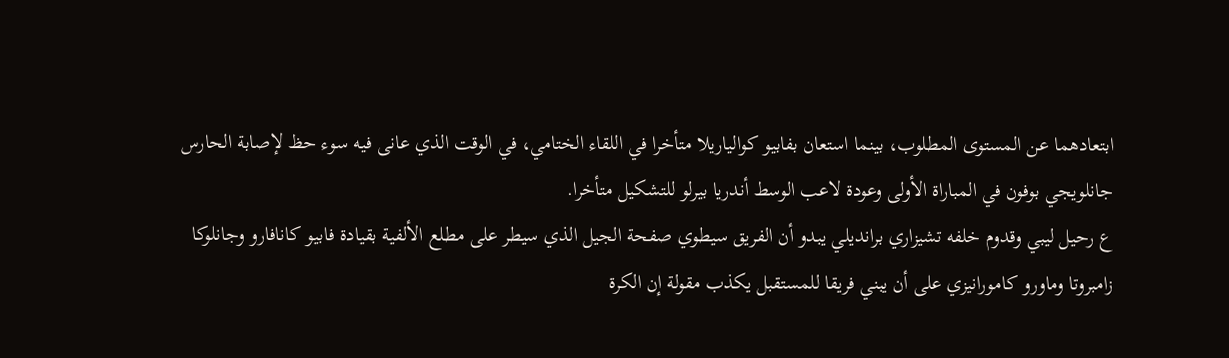ابتعادهما عن المستوى المطلوب، بينما استعان بفابيو كوالياريلا متأخرا في اللقاء الختامي، في الوقت الذي عانى فيه سوء حظ لإصابة الحارس جانلويجي بوفون في المباراة الأولى وعودة لاعب الوسط أندريا بيرلو للتشكيل متأخرا.
ع رحيل ليبي وقدوم خلفه تشيزاري برانديلي يبدو أن الفريق سيطوي صفحة الجيل الذي سيطر على مطلع الألفية بقيادة فابيو كانافارو وجانلوكا زامبروتا وماورو كامورانيزي على أن يبني فريقا للمستقبل يكذب مقولة إن الكرة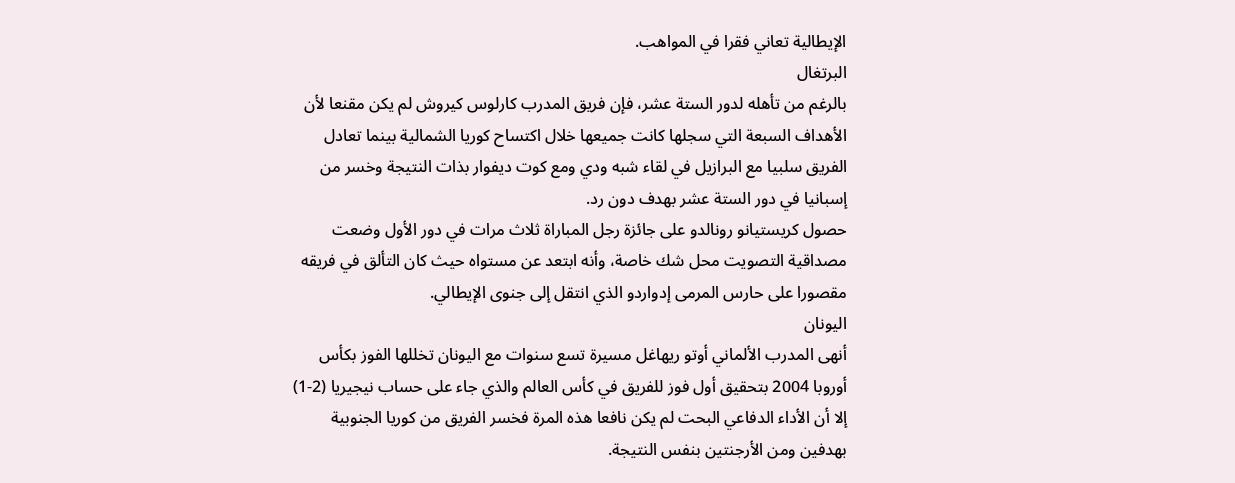الإيطالية تعاني فقرا في المواهب.
البرتغال
بالرغم من تأهله لدور الستة عشر، فإن فريق المدرب كارلوس كيروش لم يكن مقنعا لأن الأهداف السبعة التي سجلها كانت جميعها خلال اكتساح كوريا الشمالية بينما تعادل الفريق سلبيا مع البرازيل في لقاء شبه ودي ومع كوت ديفوار بذات النتيجة وخسر من إسبانيا في دور الستة عشر بهدف دون رد.
حصول كريستيانو رونالدو على جائزة رجل المباراة ثلاث مرات في دور الأول وضعت مصداقية التصويت محل شك خاصة، وأنه ابتعد عن مستواه حيث كان التألق في فريقه مقصورا على حارس المرمى إدواردو الذي انتقل إلى جنوى الإيطالي.
اليونان
أنهى المدرب الألماني أوتو ريهاغل مسيرة تسع سنوات مع اليونان تخللها الفوز بكأس أوروبا 2004 بتحقيق أول فوز للفريق في كأس العالم والذي جاء على حساب نيجيريا (2-1) إلا أن الأداء الدفاعي البحت لم يكن نافعا هذه المرة فخسر الفريق من كوريا الجنوبية بهدفين ومن الأرجنتين بنفس النتيجة.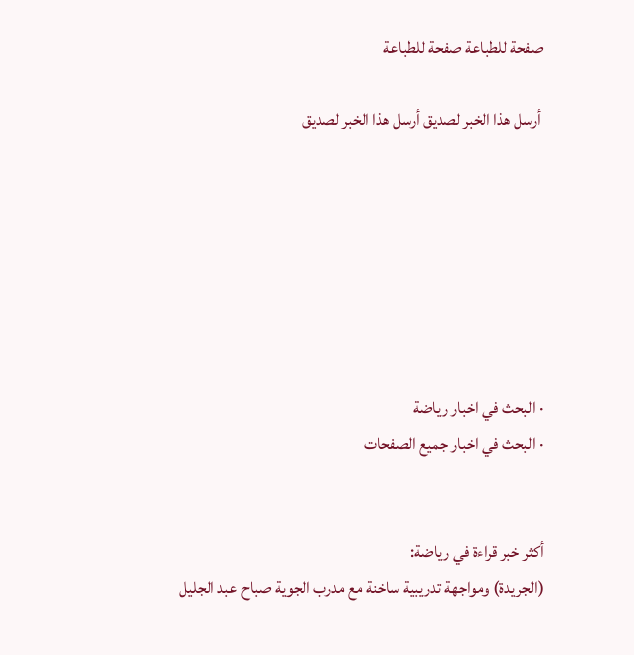صفحة للطباعة صفحة للطباعة

 أرسل هذا الخبر لصديق أرسل هذا الخبر لصديق







· البحث في اخبار رياضة
· البحث في اخبار جميع الصفحات


أكثر خبر قراءة في رياضة:
(الجريدة) ومواجهة تدريبية ساخنة مع مدرب الجوية صباح عبد الجليل